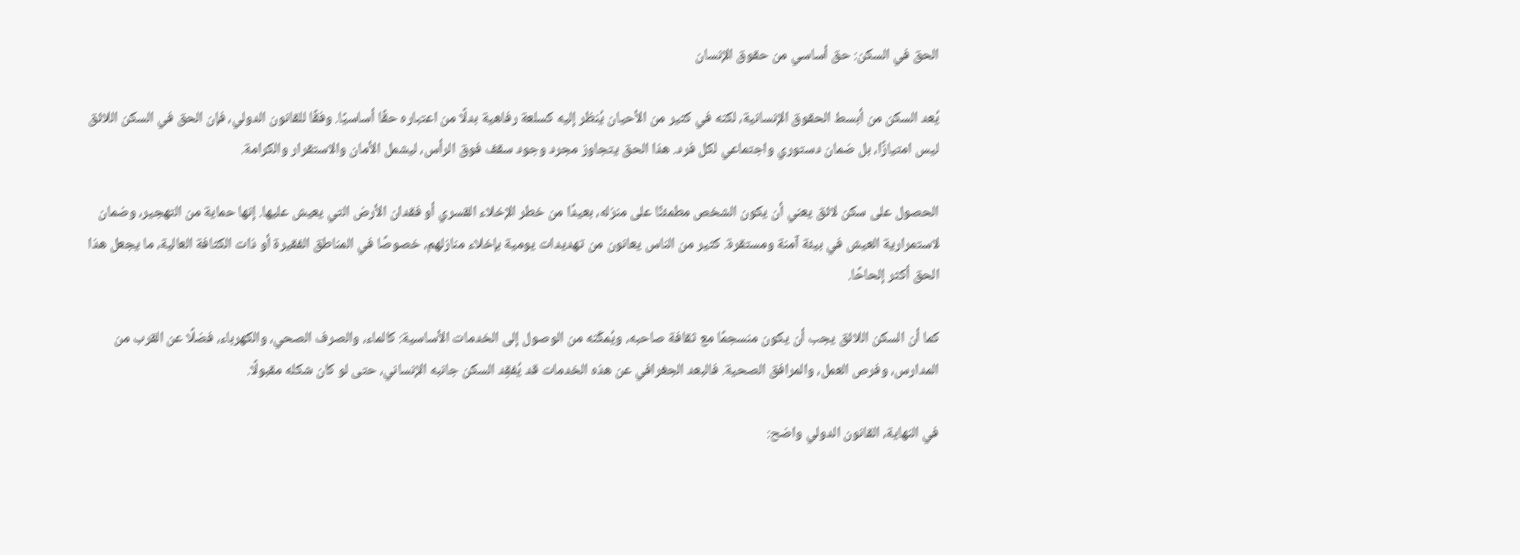الحق في السكن: حق أساسي من حقوق الإنسان

يُعد السكن من أبسط الحقوق الإنسانية، لكنه في كثير من الأحيان يُنظر إليه كسلعة رفاهية بدلًا من اعتباره حقًا أساسيًا. وفقًا للقانون الدولي، فإن الحق في السكن اللائق ليس امتيازًا، بل ضمان دستوري واجتماعي لكل فرد. هذا الحق يتجاوز مجرد وجود سقف فوق الرأس، ليشمل الأمان والاستقرار والكرامة.

الحصول على سكن لائق يعني أن يكون الشخص مطمئنًا على منزله، بعيدًا من خطر الإخلاء القسري أو فقدان الأرض التي يعيش عليها. إنها حماية من التهجير، وضمان لاستمرارية العيش في بيئة آمنة ومستقرة. كثير من الناس يعانون من تهديدات يومية بإخلاء منازلهم، خصوصًا في المناطق الفقيرة أو ذات الكثافة العالية، ما يجعل هذا الحق أكثر إلحاحًا.

كما أن السكن اللائق يجب أن يكون منسجمًا مع ثقافة صاحبه، ويُمكّنه من الوصول إلى الخدمات الأساسية: كالماء، والصرف الصحي، والكهرباء، فضلًا عن القرب من المدارس، وفرص العمل، والمرافق الصحية. فالبعد الجغرافي عن هذه الخدمات قد يُفقِد السكن جانبه الإنساني، حتى لو كان شكله مقبولًا.

في النهاية، القانون الدولي واضح: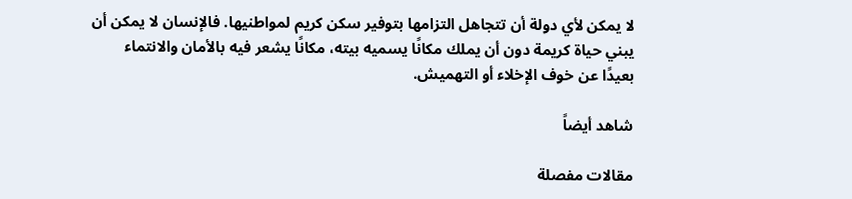لا يمكن لأي دولة أن تتجاهل التزامها بتوفير سكن كريم لمواطنيها. فالإنسان لا يمكن أن يبني حياة كريمة دون أن يملك مكانًا يسميه بيته، مكانًا يشعر فيه بالأمان والانتماء بعيدًا عن خوف الإخلاء أو التهميش.

شاهد أيضاً

مقالات مفصلة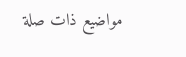مواضيع ذات صلة